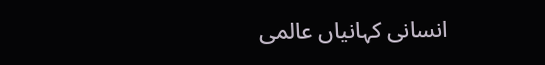انسانی کہانیاں عالمی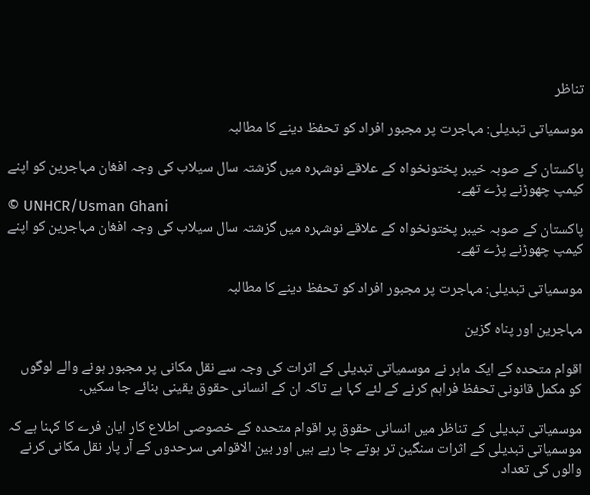تناظر

موسمیاتی تبدیلی: مہاجرت پر مجبور افراد کو تحفظ دینے کا مطالبہ

پاکستان کے صوبہ خیبر پختونخواہ کے علاقے نوشہرہ میں گزشتہ سال سیلاب کی وجہ افغان مہاجرین کو اپنے کیمپ چھوڑنے پڑے تھے۔
© UNHCR/Usman Ghani
پاکستان کے صوبہ خیبر پختونخواہ کے علاقے نوشہرہ میں گزشتہ سال سیلاب کی وجہ افغان مہاجرین کو اپنے کیمپ چھوڑنے پڑے تھے۔

موسمیاتی تبدیلی: مہاجرت پر مجبور افراد کو تحفظ دینے کا مطالبہ

مہاجرین اور پناہ گزین

اقوام متحدہ کے ایک ماہر نے موسمیاتی تبدیلی کے اثرات کی وجہ سے نقل مکانی پر مجبور ہونے والے لوگوں کو مکمل قانونی تحفظ فراہم کرنے کے لئے کہا ہے تاکہ ان کے انسانی حقوق یقینی بنائے جا سکیں۔

موسمیاتی تبدیلی کے تناظر میں انسانی حقوق پر اقوام متحدہ کے خصوصی اطلاع کار ایان فرے کا کہنا ہے کہ موسمیاتی تبدیلی کے اثرات سنگین تر ہوتے جا رہے ہیں اور بین الاقوامی سرحدوں کے آر پار نقل مکانی کرنے والوں کی تعداد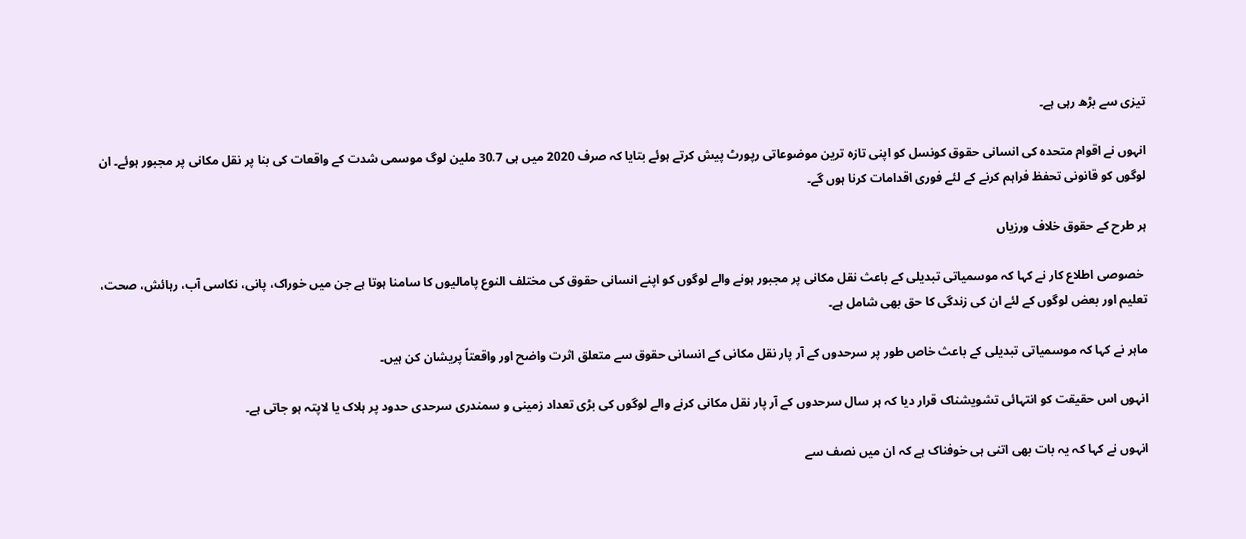تیزی سے بڑھ رہی ہے۔

انہوں نے اقوام متحدہ کی انسانی حقوق کونسل کو اپنی تازہ ترین موضوعاتی رپورٹ پیش کرتے ہوئے بتایا کہ صرف 2020 میں ہی 30.7 ملین لوگ موسمی شدت کے واقعات کی بنا پر نقل مکانی پر مجبور ہوئے۔ ان لوگوں کو قانونی تحفظ فراہم کرنے کے لئے فوری اقدامات کرنا ہوں گے۔

ہر طرح کے حقوق خلاف ورزیاں

 خصوصی اطلاع کار نے کہا کہ موسمیاتی تبدیلی کے باعث نقل مکانی پر مجبور ہونے والے لوگوں کو اپنے انسانی حقوق کی مختلف النوع پامالیوں کا سامنا ہوتا ہے جن میں خوراک، پانی، نکاسی آب، رہائش، صحت، تعلیم اور بعض لوگوں کے لئے ان کی زندگی کا حق بھی شامل ہے۔

ماہر نے کہا کہ موسمیاتی تبدیلی کے باعث خاص طور پر سرحدوں کے آر پار نقل مکانی کے انسانی حقوق سے متعلق اثرت واضح اور واقعتاً پریشان کن ہیں۔

انہوں اس حقیقت کو انتہائی تشویشناک قرار دیا کہ ہر سال سرحدوں کے آر پار نقل مکانی کرنے والے لوگوں کی بڑی تعداد زمینی و سمندری سرحدی حدود پر ہلاک یا لاپتہ ہو جاتی ہے۔

انہوں نے کہا کہ یہ بات بھی اتنی ہی خوفناک ہے کہ ان میں نصف سے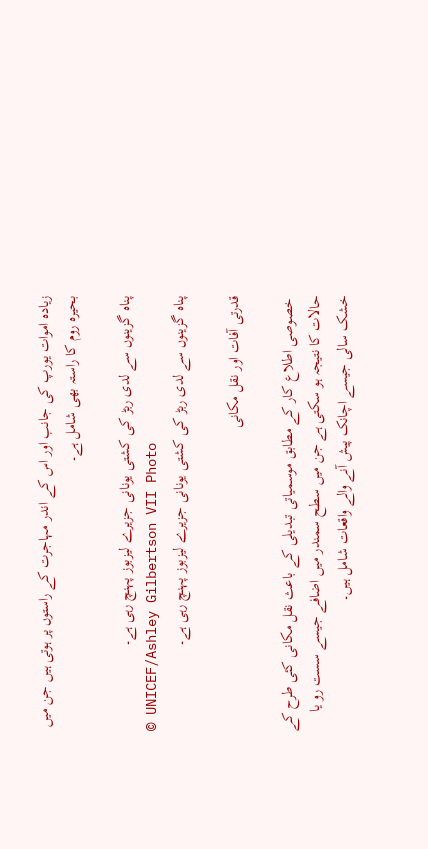زیادہ اموات یورپ کی جانب اور اس کے اندر مہاجرت کے راستوں پر ہوتی ہیں جن میں بحیرہ روم کا راستہ بھی شامل ہے۔

پناہ گزینوں سے لدی ربڑ کی کشتی یونانی جزیرے لیزبوز پہنچ رہی ہے۔
© UNICEF/Ashley Gilbertson VII Photo
پناہ گزینوں سے لدی ربڑ کی کشتی یونانی جزیرے لیزبوز پہنچ رہی ہے۔

قدرتی آفات اور نقل مکانی

 خصوصی اطلاع کار کے مطابق موسمیاتی تبدیلی کے باعث نقل مکانی کئی طرح کے حالات کا نتیجہ ہو سکتی ہے جن میں سطح سمندر میں اضافے جیسے سست رو یا خشک سالی جیسے اچانک پیش آنے والے واقعات شامل ہیں۔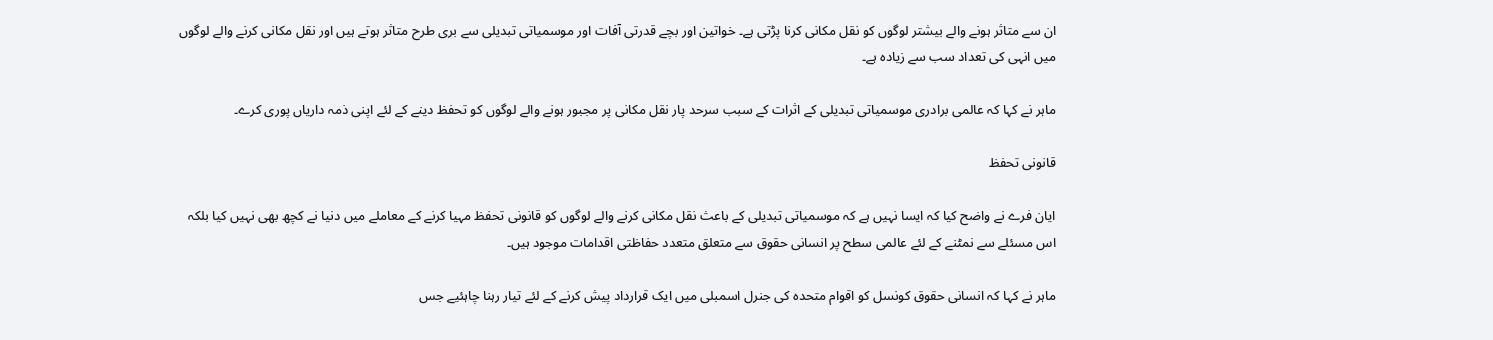ان سے متاثر ہونے والے بیشتر لوگوں کو نقل مکانی کرنا پڑتی ہے۔ خواتین اور بچے قدرتی آفات اور موسمیاتی تبدیلی سے بری طرح متاثر ہوتے ہیں اور نقل مکانی کرنے والے لوگوں میں انہی کی تعداد سب سے زیادہ ہے۔

ماہر نے کہا کہ عالمی برادری موسمیاتی تبدیلی کے اثرات کے سبب سرحد پار نقل مکانی پر مجبور ہونے والے لوگوں کو تحفظ دینے کے لئے اپنی ذمہ داریاں پوری کرے۔

قانونی تحفظ

ایان فرے نے واضح کیا کہ ایسا نہیں ہے کہ موسمیاتی تبدیلی کے باعث نقل مکانی کرنے والے لوگوں کو قانونی تحفظ مہیا کرنے کے معاملے میں دنیا نے کچھ بھی نہیں کیا بلکہ اس مسئلے سے نمٹنے کے لئے عالمی سطح پر انسانی حقوق سے متعلق متعدد حفاظتی اقدامات موجود ہیں۔

ماہر نے کہا کہ انسانی حقوق کونسل کو اقوام متحدہ کی جنرل اسمبلی میں ایک قرارداد پیش کرنے کے لئے تیار رہنا چاہئیے جس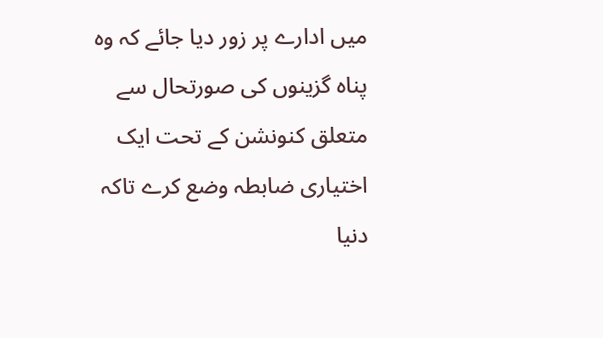میں ادارے پر زور دیا جائے کہ وہ پناہ گزینوں کی صورتحال سے متعلق کنونشن کے تحت ایک اختیاری ضابطہ وضع کرے تاکہ دنیا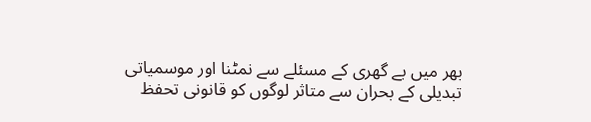بھر میں بے گھری کے مسئلے سے نمٹنا اور موسمیاتی تبدیلی کے بحران سے متاثر لوگوں کو قانونی تحفظ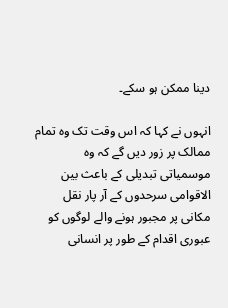دینا ممکن ہو سکے۔

انہوں نے کہا کہ اس وقت تک وہ تمام ممالک پر زور دیں گے کہ وہ موسمیاتی تبدیلی کے باعث بین الاقوامی سرحدوں کے آر پار نقل مکانی پر مجبور ہونے والے لوگوں کو عبوری اقدام کے طور پر انسانی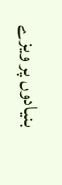بنیادوں پر ویزے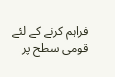فراہم کرنے کے لئے قومی سطح پر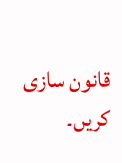قانون سازی کریں۔